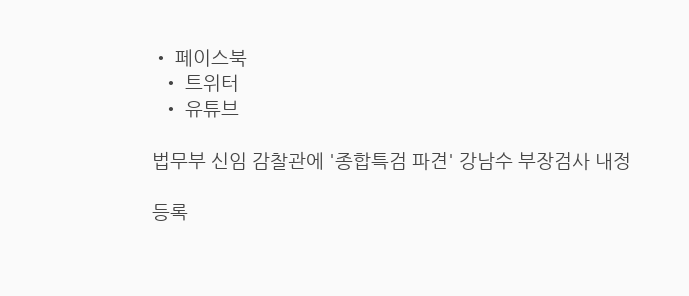• 페이스북
  • 트위터
  • 유튜브

법무부 신임 감찰관에 '종합특검 파견' 강남수 부장검사 내정

등록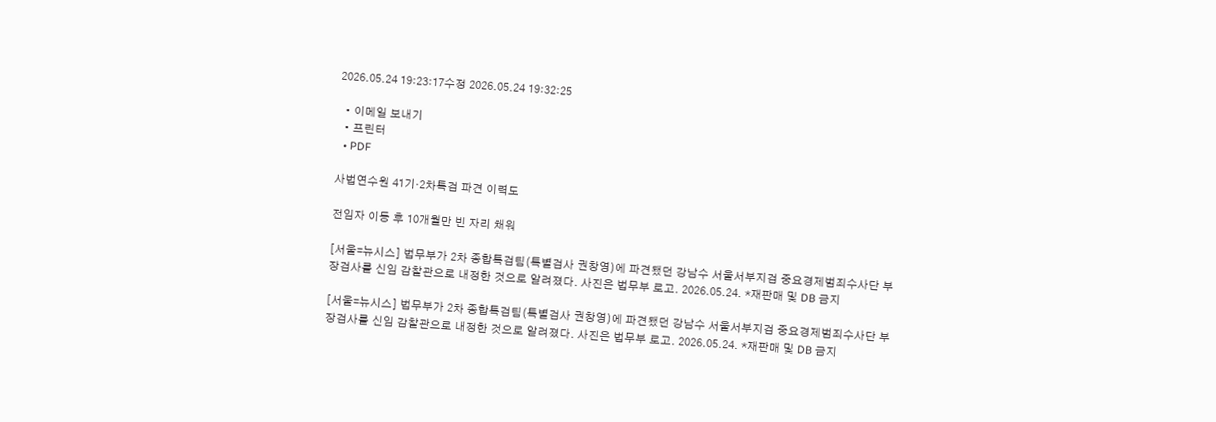2026.05.24 19:23:17수정 2026.05.24 19:32:25

  • 이메일 보내기
  • 프린터
  • PDF

사법연수원 41기·2차특검 파견 이력도

전임자 이동 후 10개월만 빈 자리 채워

[서울=뉴시스] 법무부가 2차 종합특검팀(특별검사 권창영)에 파견됐던 강남수 서울서부지검 중요경제범죄수사단 부장검사를 신임 감찰관으로 내정한 것으로 알려졌다. 사진은 법무부 로고. 2026.05.24. *재판매 및 DB 금지

[서울=뉴시스] 법무부가 2차 종합특검팀(특별검사 권창영)에 파견됐던 강남수 서울서부지검 중요경제범죄수사단 부장검사를 신임 감찰관으로 내정한 것으로 알려졌다. 사진은 법무부 로고. 2026.05.24. *재판매 및 DB 금지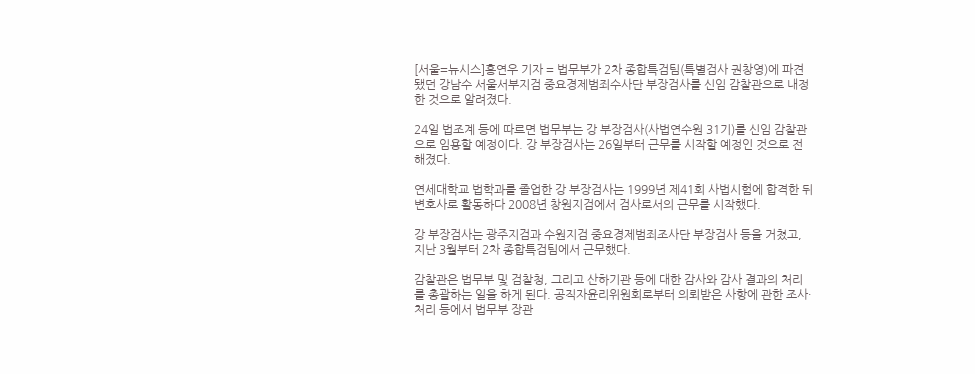[서울=뉴시스]홍연우 기자 = 법무부가 2차 종합특검팀(특별검사 권창영)에 파견됐던 강남수 서울서부지검 중요경제범죄수사단 부장검사를 신임 감찰관으로 내정한 것으로 알려졌다.

24일 법조계 등에 따르면 법무부는 강 부장검사(사법연수원 31기)를 신임 감찰관으로 임용할 예정이다. 강 부장검사는 26일부터 근무를 시작할 예정인 것으로 전해졌다.

연세대학교 법학과를 졸업한 강 부장검사는 1999년 제41회 사법시험에 합격한 뒤 변호사로 활동하다 2008년 창원지검에서 검사로서의 근무를 시작했다.

강 부장검사는 광주지검과 수원지검 중요경제범죄조사단 부장검사 등을 거쳤고, 지난 3월부터 2차 종합특검팀에서 근무했다.

감찰관은 법무부 및 검찰청, 그리고 산하기관 등에 대한 감사와 감사 결과의 처리를 총괄하는 일을 하게 된다. 공직자윤리위원회로부터 의뢰받은 사항에 관한 조사·처리 등에서 법무부 장관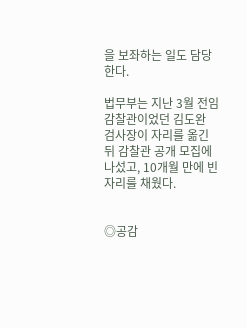을 보좌하는 일도 담당한다.

법무부는 지난 3월 전임 감찰관이었던 김도완 검사장이 자리를 옮긴 뒤 감찰관 공개 모집에 나섰고, 10개월 만에 빈 자리를 채웠다.


◎공감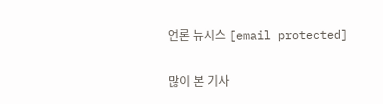언론 뉴시스 [email protected]

많이 본 기사